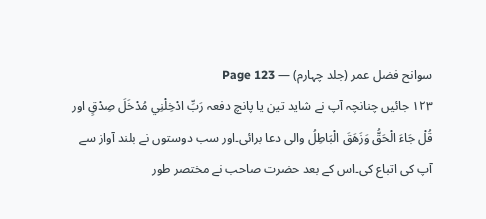سوانح فضل عمر (جلد چہارم) — Page 123
١٢٣ جائیں چنانچہ آپ نے شاید تین یا پانچ دفعہ رَبِّ ادْخِلْنِي مُدْخَلَ صِدْقٍ اور قُلْ جَاءَ الْحَقُّ وَزَهَقَ الْبَاطِلُ والی دعا برائی۔اور سب دوستوں نے بلند آواز سے آپ کی اتباع کی۔اس کے بعد حضرت صاحب نے مختصر طور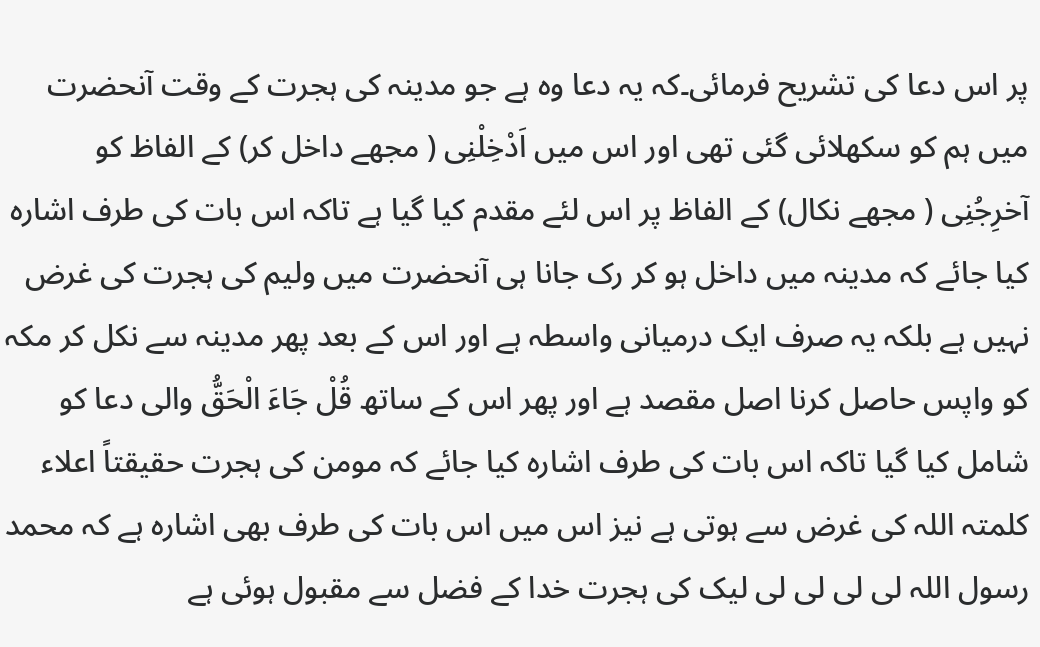پر اس دعا کی تشریح فرمائی۔کہ یہ دعا وہ ہے جو مدینہ کی ہجرت کے وقت آنحضرت میں ہم کو سکھلائی گئی تھی اور اس میں اَدْخِلْنِى ( مجھے داخل کر) کے الفاظ کو آخرِجُنِی ( مجھے نکال) کے الفاظ پر اس لئے مقدم کیا گیا ہے تاکہ اس بات کی طرف اشارہ کیا جائے کہ مدینہ میں داخل ہو کر رک جانا ہی آنحضرت میں ولیم کی ہجرت کی غرض نہیں ہے بلکہ یہ صرف ایک درمیانی واسطہ ہے اور اس کے بعد پھر مدینہ سے نکل کر مکہ کو واپس حاصل کرنا اصل مقصد ہے اور پھر اس کے ساتھ قُلْ جَاءَ الْحَقُّ والی دعا کو شامل کیا گیا تاکہ اس بات کی طرف اشارہ کیا جائے کہ مومن کی ہجرت حقیقتاً اعلاء کلمتہ اللہ کی غرض سے ہوتی ہے نیز اس میں اس بات کی طرف بھی اشارہ ہے کہ محمد رسول اللہ لی لی لی لی لیک کی ہجرت خدا کے فضل سے مقبول ہوئی ہے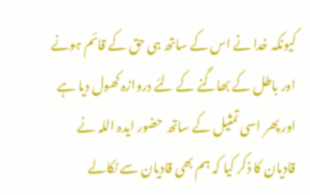کیونکہ خدا نے اس کے ساتھ ہی حق کے قائم ہونے اور باطل کے بھاگنے کے لئے دروازہ کھول دیا ہے اور پھر اسی تمثیل کے ساتھ حضور ایدہ اللہ نے قادیان کا ذکر کیا کہ ہم بھی قادیان سے نکالے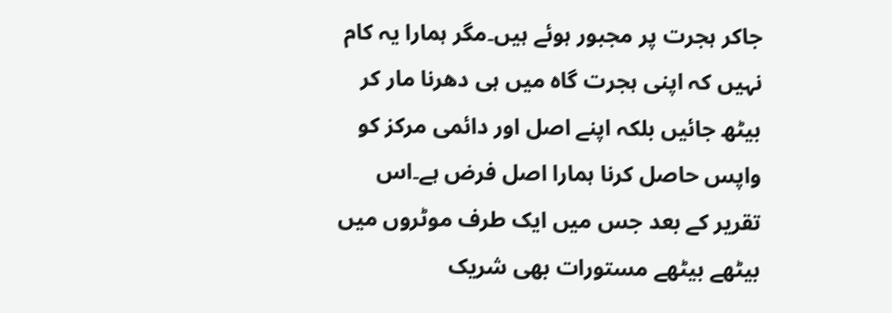جاکر ہجرت پر مجبور ہوئے ہیں۔مگر ہمارا یہ کام نہیں کہ اپنی ہجرت گاہ میں ہی دھرنا مار کر بیٹھ جائیں بلکہ اپنے اصل اور دائمی مرکز کو واپس حاصل کرنا ہمارا اصل فرض ہے۔اس تقریر کے بعد جس میں ایک طرف موٹروں میں بیٹھے بیٹھے مستورات بھی شریک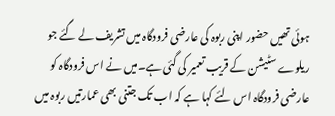ہوئی تھیں حضور اپنی ربوہ کی عارضی فرودگاہ میں تشریف لے گئے جو ریلوے سٹیشن کے قریب تعمیر کی گئی ہے۔میں نے اس فرودگاہ کو عارضی فرودگاہ اس لئے کہا ہے کہ اب تک جتنی بھی عمارتیں ربوہ میں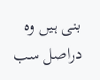بنی ہیں وہ دراصل سب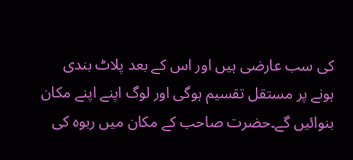کی سب عارضی ہیں اور اس کے بعد پلاٹ بندی ہونے پر مستقل تقسیم ہوگی اور لوگ اپنے اپنے مکان بنوائیں گے۔حضرت صاحب کے مکان میں ربوہ کی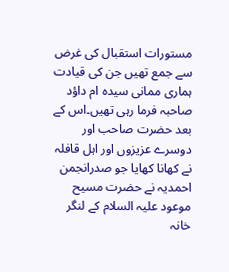مستورات استقبال کی غرض سے جمع تھیں جن کی قیادت ہماری ممانی سیده ام داؤد صاحبہ فرما رہی تھیں۔اس کے بعد حضرت صاحب اور دوسرے عزیزوں اور اہل قافلہ نے کھانا کھایا جو صدرانجمن احمدیہ نے حضرت مسیح موعود علیہ السلام کے لنگر خانہ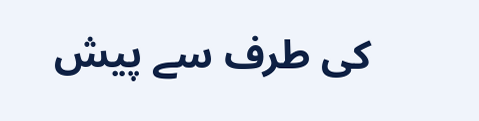کی طرف سے پیش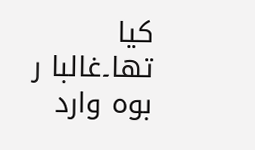کیا تھا۔غالبا ر بوه وارد